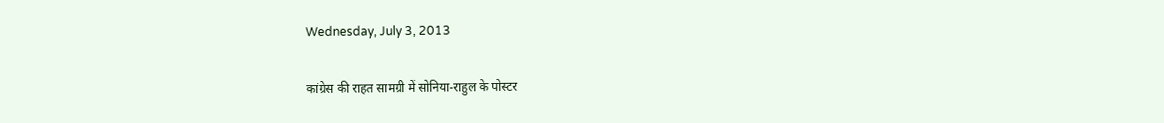Wednesday, July 3, 2013

कांग्रेस की राहत सामग्री में सोनिया-राहुल के पोस्टर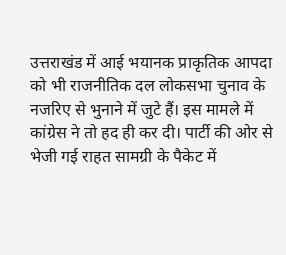उत्तराखंड में आई भयानक प्राकृतिक आपदा को भी राजनीतिक दल लोकसभा चुनाव के नजरिए से भुनाने में जुटे हैं। इस मामले में कांग्रेस ने तो हद ही कर दी। पार्टी की ओर से भेजी गई राहत सामग्री के पैकेट में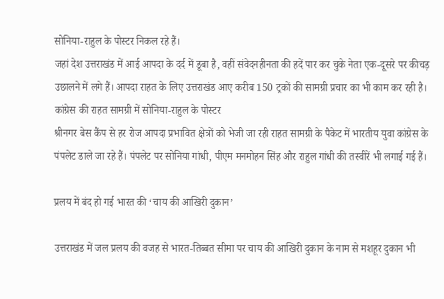सोनिया-राहुल के पोस्टर निकल रहे हैं।
जहां देश उत्तराखंड में आई आपदा के दर्द में डूबा है, वहीं संवेदनहीनता की हदें पार कर चुके नेता एक-दूसरे पर कीचड़ उछालने में लगे हैं। आपदा राहत के लिए उत्तराखंड आए करीब 150 ट्रकों की सामग्री प्रचार का भी काम कर रही है।
कांग्रेस की राहत सामग्री में सोनिया-राहुल के पोस्टर
श्रीनगर बेस कैंप से हर रोज आपदा प्रभावित क्षेत्रों को भेजी जा रही राहत सामग्री के पैकेट में भारतीय युवा कांग्रेस के पंपलेट डाले जा रहे हैं। पंपलेट पर सोनिया गांधी, पीएम मनमोहन सिंह और राहुल गांधी की तस्वीरें भी लगाई गई हैं।

प्रलय में बंद हो गई भारत की ‘चाय की आखिरी दुकान’

उत्तराखंड में जल प्रलय की वजह से भारत-तिब्बत सीमा पर चाय की आखिरी दुकान के नाम से मशहूर दुकान भी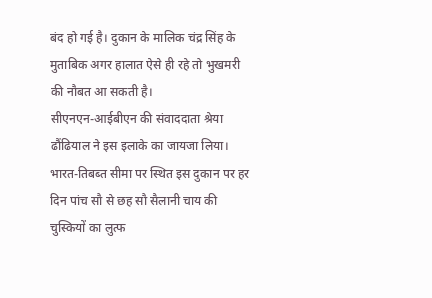बंद हो गई है। दुकान के मालिक चंद्र सिंह के मुताबिक अगर हालात ऐसे ही रहे तो भुखमरी की नौबत आ सकती है।
सीएनएन-आईबीएन की संवाददाता श्रेया ढौंढियाल ने इस इलाके का जायजा लिया। भारत-तिबब्त सीमा पर स्थित इस दुकान पर हर दिन पांच सौ से छह सौ सैलानी चाय की चुस्कियों का लुत्फ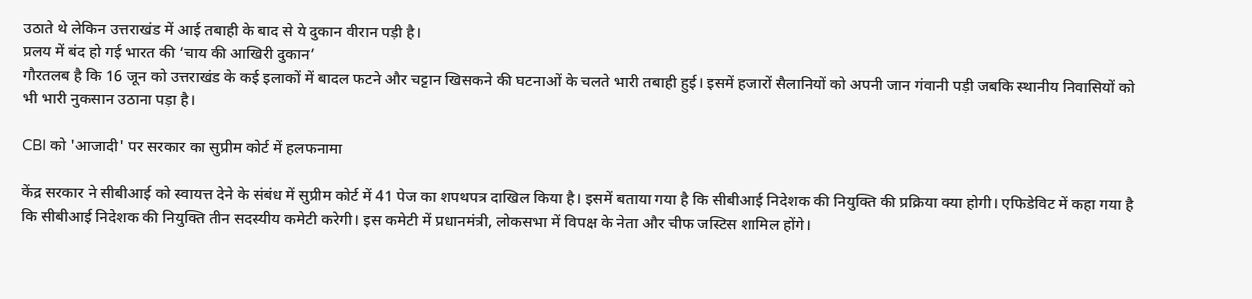उठाते थे लेकिन उत्तराखंड में आई तबाही के बाद से ये दुकान वीरान पड़ी है।
प्रलय में बंद हो गई भारत की ‘चाय की आखिरी दुकान’
गौरतलब है कि 16 जून को उत्तराखंड के कई इलाकों में बादल फटने और चट्टान खिसकने की घटनाओं के चलते भारी तबाही हुई। इसमें हजारों सैलानियों को अपनी जान गंवानी पड़ी जबकि स्थानीय निवासियों को भी भारी नुकसान उठाना पड़ा है।

CBI को 'आजादी' पर सरकार का सुप्रीम कोर्ट में हलफनामा

केंद्र सरकार ने सीबीआई को स्वायत्त देने के संबंध में सुप्रीम कोर्ट में 41 पेज का शपथपत्र दाखिल किया है। इसमें बताया गया है कि सीबीआई निदेशक की नियुक्ति की प्रक्रिया क्या होगी। एफिडेविट में कहा गया है कि सीबीआई निदेशक की नियुक्ति तीन सदस्यीय कमेटी करेगी। इस कमेटी में प्रधानमंत्री, लोकसभा में विपक्ष के नेता और चीफ जस्टिस शामिल होंगे।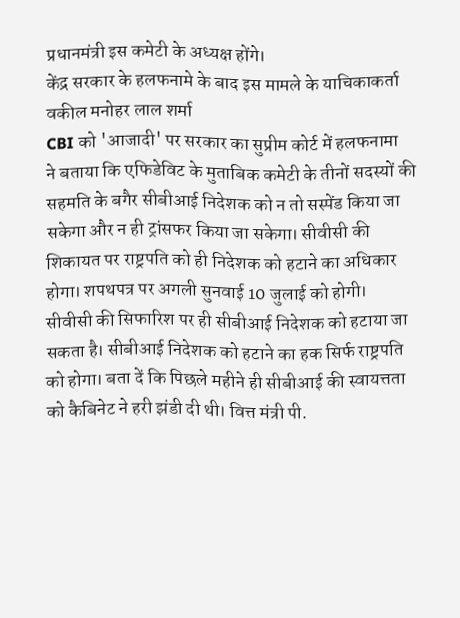प्रधानमंत्री इस कमेटी के अध्यक्ष होंगे।
केंद्र सरकार के हलफनामे के बाद इस मामले के याचिकाकर्ता वकील मनोहर लाल शर्मा
CBI को 'आजादी' पर सरकार का सुप्रीम कोर्ट में हलफनामा
ने बताया कि एफिडेविट के मुताबिक कमेटी के तीनों सदस्यों की सहमति के बगैर सीबीआई निदेशक को न तो सस्पेंड किया जा सकेगा और न ही ट्रांसफर किया जा सकेगा। सीवीसी की शिकायत पर राष्ट्रपति को ही निदेशक को हटाने का अधिकार होगा। शपथपत्र पर अगली सुनवाई 10 जुलाई को होगी।
सीवीसी की सिफारिश पर ही सीबीआई निदेशक को हटाया जा सकता है। सीबीआई निदेशक को हटाने का हक सिर्फ राष्ट्रपति को होगा। बता दें कि पिछले महीने ही सीबीआई की स्वायत्तता को कैबिनेट ने हरी झंडी दी थी। वित्त मंत्री पी.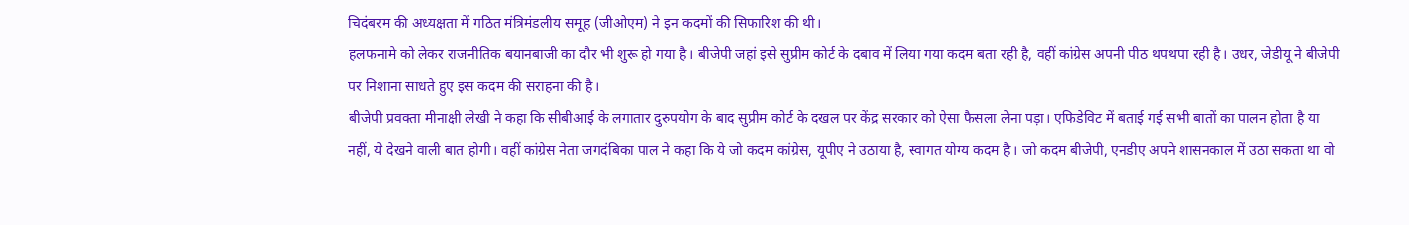चिदंबरम की अध्यक्षता में गठित मंत्रिमंडलीय समूह (जीओएम) ने इन कदमों की सिफारिश की थी।
हलफनामे को लेकर राजनीतिक बयानबाजी का दौर भी शुरू हो गया है। बीजेपी जहां इसे सुप्रीम कोर्ट के दबाव में लिया गया कदम बता रही है, वहीं कांग्रेस अपनी पीठ थपथपा रही है। उधर, जेडीयू ने बीजेपी पर निशाना साधते हुए इस कदम की सराहना की है।
बीजेपी प्रवक्ता मीनाक्षी लेखी ने कहा कि सीबीआई के लगातार दुरुपयोग के बाद सुप्रीम कोर्ट के दखल पर केंद्र सरकार को ऐसा फैसला लेना पड़ा। एफिडेविट में बताई गई सभी बातों का पालन होता है या नहीं, ये देखने वाली बात होगी। वहीं कांग्रेस नेता जगदंबिका पाल ने कहा कि ये जो कदम कांग्रेस, यूपीए ने उठाया है, स्वागत योग्य कदम है। जो कदम बीजेपी, एनडीए अपने शासनकाल में उठा सकता था वो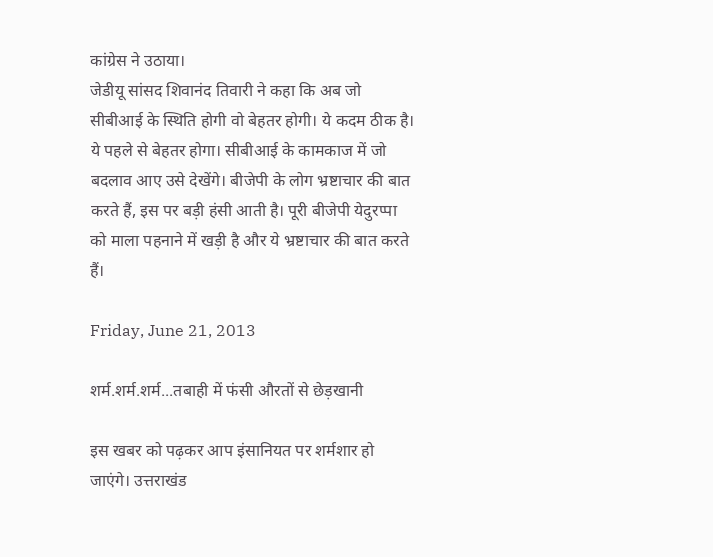कांग्रेस ने उठाया।
जेडीयू सांसद शिवानंद तिवारी ने कहा कि अब जो सीबीआई के स्थिति होगी वो बेहतर होगी। ये कदम ठीक है। ये पहले से बेहतर होगा। सीबीआई के कामकाज में जो बदलाव आए उसे देखेंगे। बीजेपी के लोग भ्रष्टाचार की बात करते हैं, इस पर बड़ी हंसी आती है। पूरी बीजेपी येदुरप्पा को माला पहनाने में खड़ी है और ये भ्रष्टाचार की बात करते हैं।

Friday, June 21, 2013

शर्म.शर्म.शर्म...तबाही में फंसी औरतों से छेड़खानी

इस खबर को पढ़कर आप इंसानियत पर शर्मशार हो जाएंगे। उत्तराखंड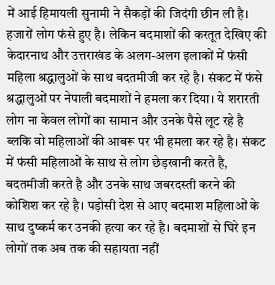में आई हिमायली सुनामी ने सैकड़ों की जिदंगी छीन ली है। हजारों लोग फंसे हुए है। लेकिन बदमाशों की करतूत देखिए की केदारनाथ और उत्तराखंड के अलग-अलग इलाकों में फंसी महिला श्रद्धालुओं के साथ बदतमीजी कर रहे है। संकट में फंसे श्रद्धालुओं पर नेपाली बदमाशों ने हमला कर दिया। ये शरारती लोग ना केवल लोगों का सामान और उनके पैसे लूट रहे है ब्लकि वो महिलाओं की आबरू पर भी हमला कर रहे है। संकट में फंसी महिलाओं के साथ से लोग छेड़खानी करते है, बदतमीजी करते है और उनके साथ जबरदस्ती करने की कोशिश कर रहे है। पड़ोसी देश से आए बदमाश महिलाओं के साथ दुष्कर्म कर उनकी हत्या कर रहे है। बदमाशों से घिरे इन लोगों तक अब तक की सहायता नहीं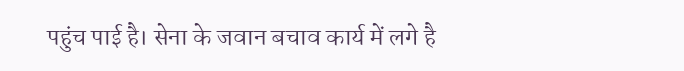पहुंच पाई है। सेना के जवान बचाव कार्य में लगे है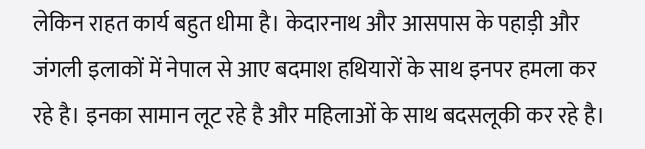लेकिन राहत कार्य बहुत धीमा है। केदारनाथ और आसपास के पहाड़ी और जंगली इलाकों में नेपाल से आए बदमाश हथियारों के साथ इनपर हमला कर रहे है। इनका सामान लूट रहे है और महिलाओं के साथ बदसलूकी कर रहे है।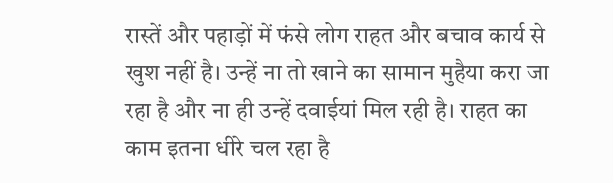रास्तें और पहाड़ों में फंसे लोग राहत और बचाव कार्य से खुश नहीं है। उन्हें ना तो खाने का सामान मुहैया करा जा रहा है और ना ही उन्हें दवाईयां मिल रही है। राहत का काम इतना धीरे चल रहा है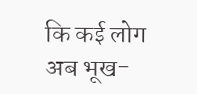कि कई लोग अब भूख-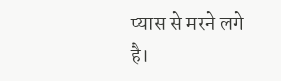प्यास से मरने लगे है।